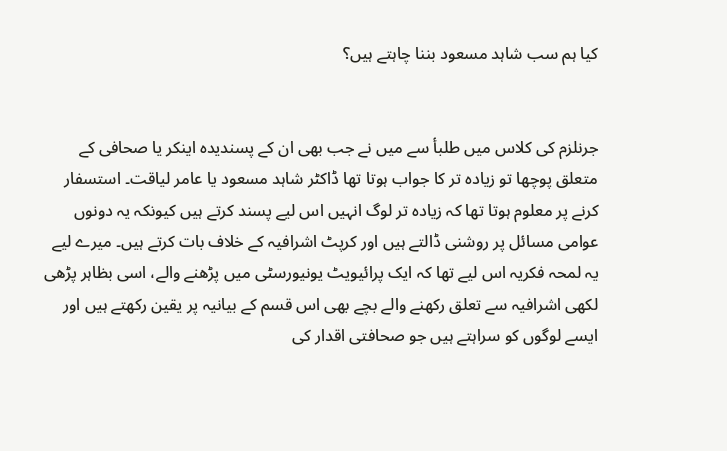کیا ہم سب شاہد مسعود بننا چاہتے ہیں؟


جرنلزم کی کلاس میں طلبأ سے میں نے جب بھی ان کے پسندیدہ اینکر یا صحافی کے متعلق پوچھا تو زیادہ تر کا جواب ہوتا تھا ڈاکٹر شاہد مسعود یا عامر لیاقت۔ استسفار کرنے پر معلوم ہوتا تھا کہ زیادہ تر لوگ انہیں اس لیے پسند کرتے ہیں کیونکہ یہ دونوں عوامی مسائل پر روشنی ڈالتے ہیں اور کرپٹ اشرافیہ کے خلاف بات کرتے ہیں۔ میرے لیے یہ لمحہ فکریہ اس لیے تھا کہ ایک پرائیویٹ یونیورسٹی میں پڑھنے والے، اسی بظاہر پڑھی لکھی اشرافیہ سے تعلق رکھنے والے بچے بھی اس قسم کے بیانیہ پر یقین رکھتے ہیں اور ایسے لوگوں کو سراہتے ہیں جو صحافتی اقدار کی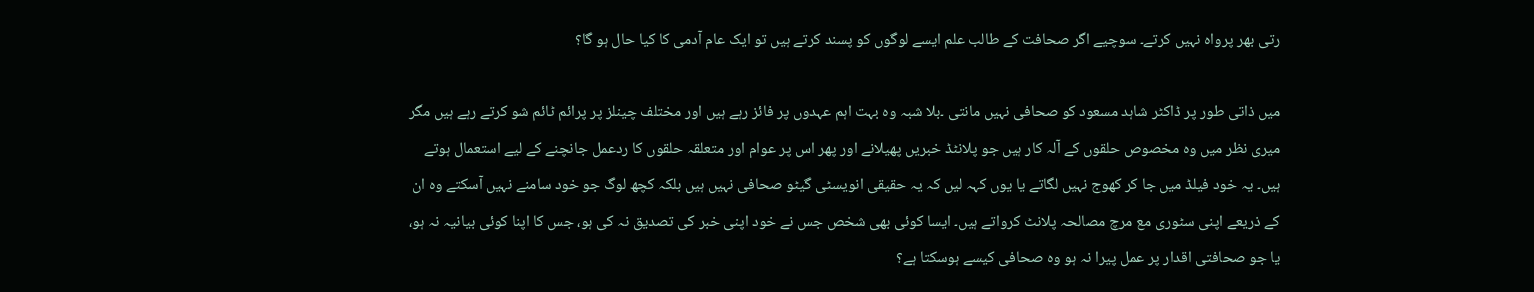رتی بھر پرواہ نہیں کرتے۔ سوچیے اگر صحافت کے طالب علم ایسے لوگوں کو پسند کرتے ہیں تو ایک عام آدمی کا کیا حال ہو گا؟

میں ذاتی طور پر ڈاکٹر شاہد مسعود کو صحافی نہیں مانتی ۔بلا شبہ وہ بہت اہم عہدوں پر فائز رہے ہیں اور مختلف چینلز پر پرائم ٹائم شو کرتے رہے ہیں مگر میری نظر میں وہ مخصوص حلقوں کے آلہ کار ہیں جو پلانٹڈ خبریں پھیلانے اور پھر اس پر عوام اور متعلقہ حلقوں کا ردعمل جانچنے کے لیے استعمال ہوتے ہیں۔ یہ خود فیلڈ میں جا کر کھوج نہیں لگاتے یا یوں کہہ لیں کہ یہ حقیقی انویسٹی گیٹو صحافی نہیں ہیں بلکہ کچھ لوگ جو خود سامنے نہیں آسکتے وہ ان کے ذریعے اپنی سٹوری مع مرچ مصالحہ پلانٹ کرواتے ہیں۔ ایسا کوئی بھی شخص جس نے خود اپنی خبر کی تصدیق نہ کی ہو، جس کا اپنا کوئی بیانیہ نہ ہو، یا جو صحافتی اقدار پر عمل پیرا نہ ہو وہ صحافی کیسے ہوسکتا ہے؟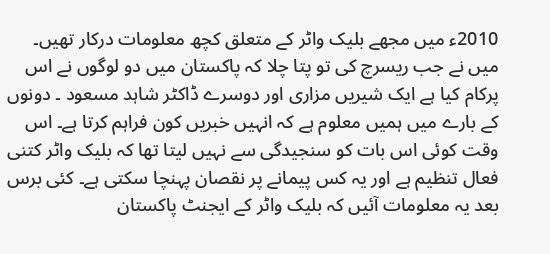2010ء میں مجھے بلیک واٹر کے متعلق کچھ معلومات درکار تھیں۔ میں نے جب ریسرچ کی تو پتا چلا کہ پاکستان میں دو لوگوں نے اس پرکام کیا ہے ایک شیریں مزاری اور دوسرے ڈاکٹر شاہد مسعود ۔ دونوں کے بارے میں ہمیں معلوم ہے کہ انہیں خبریں کون فراہم کرتا ہے۔ اس وقت کوئی اس بات کو سنجیدگی سے نہیں لیتا تھا کہ بلیک واٹر کتنی فعال تنظیم ہے اور یہ کس پیمانے پر نقصان پہنچا سکتی ہے۔ کئی برس بعد یہ معلومات آئیں کہ بلیک واٹر کے ایجنٹ پاکستان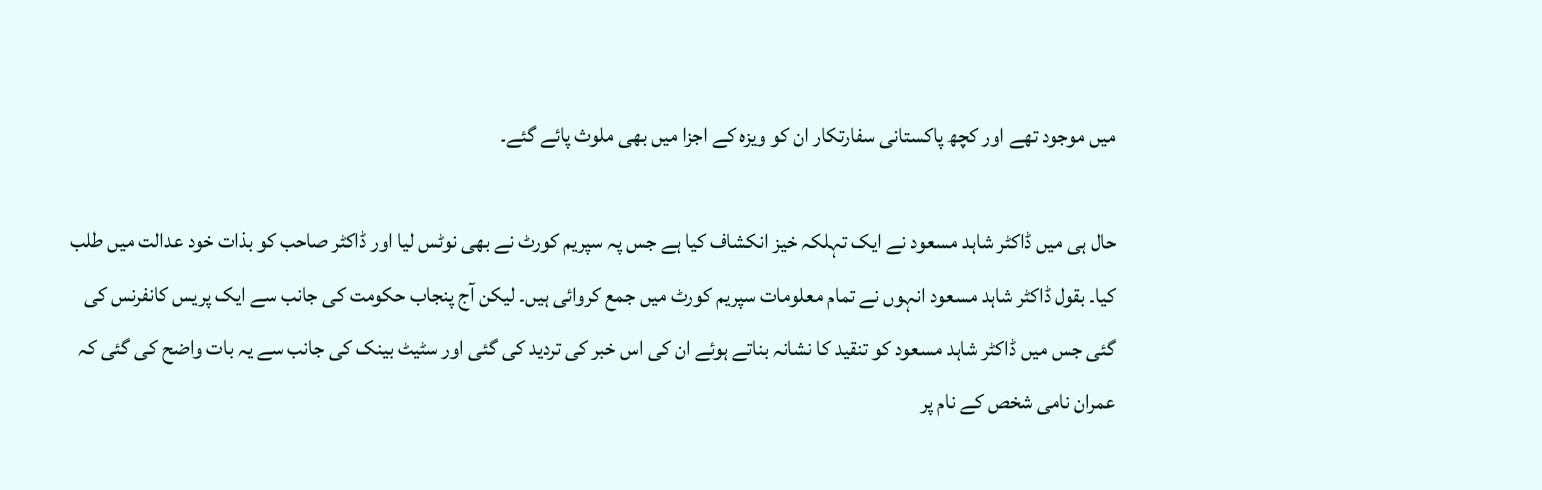میں موجود تھے اور کچھ پاکستانی سفارتکار ان کو ویزہ کے اجزا میں بھی ملوث پائے گئے۔

حال ہی میں ڈاکٹر شاہد مسعود نے ایک تہلکہ خیز انکشاف کیا ہے جس پہ سپریم کورٹ نے بھی نوٹس لیا اور ڈاکٹر صاحب کو بذات خود عدالت میں طلب کیا۔ بقول ڈاکٹر شاہد مسعود انہوں نے تمام معلومات سپریم کورٹ میں جمع کروائی ہیں۔ لیکن آج پنجاب حکومت کی جانب سے ایک پریس کانفرنس کی گئی جس میں ڈاکٹر شاہد مسعود کو تنقید کا نشانہ بناتے ہوئے ان کی اس خبر کی تردید کی گئی اور سٹیٹ بینک کی جانب سے یہ بات واضح کی گئی کہ عمران نامی شخص کے نام پر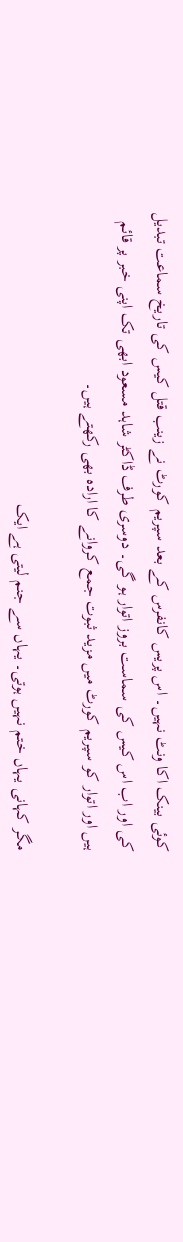کوئی بینک اکا ونٹ نہیں۔ اس پریس کانفرس کے بعد سپریم کورٹ نے زینب قتل کیس کی تاریخ سماعت تبدیل کی اور اب اس کیس کی سماست بروز اتوار ہو گی۔ دوسری طرف ڈاکٹر شاہد مسعود ابھی تک اپنی خبر پر قائم ہیں اور اتوار کو سپریم کورٹ میں مزید ثبوت جمع کروانے کا ارادہ بھی رکھتے ہیں۔

مگر کہانی یہاں ختم نہیں ہوتی۔ یہاں سے جنم لیتی ہے ایک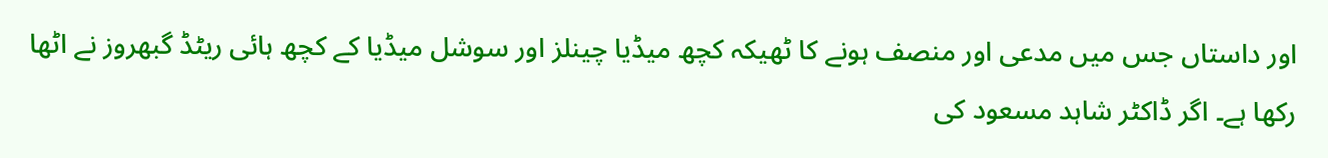اور داستاں جس میں مدعی اور منصف ہونے کا ٹھیکہ کچھ میڈیا چینلز اور سوشل میڈیا کے کچھ ہائی ریٹڈ گبھروز نے اٹھا رکھا ہے۔ اگر ڈاکٹر شاہد مسعود کی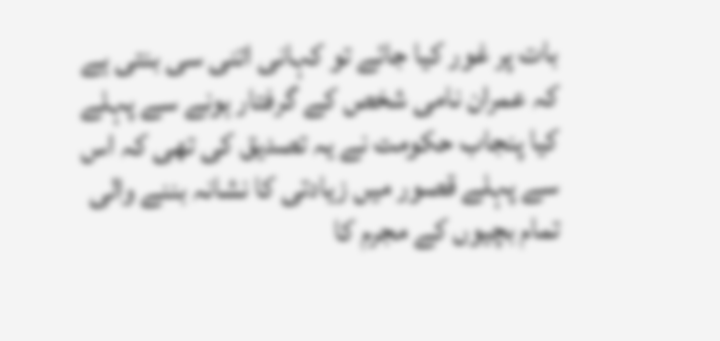بات پر غور کیا جائے تو کہانی اتنی سی بنتی ہے کہ عمران نامی شخص کے گرفتار ہونے سے پہلے کیا پنجاب حکومت نے یہ تصدیق کی تھی کہ اس سے پہلے قصور میں زیادتی کا نشانہ بننے والی تمام بچیوں کے مجرم کا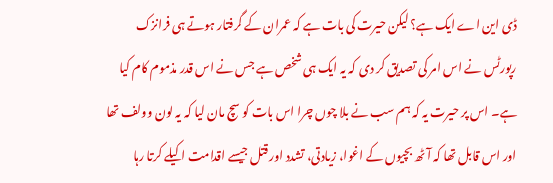ڈی این اے ایک ہے؟ لیکن حیرت کی بات ہے کہ عمران کے گرفتار ہوتے ہی فرانزک رپورٹس نے اس امر کی تصدیق کر دی کہ یہ ایک ہی شخص ہے جس نے اس قدر مذموم کام کیا ہے۔ اس پر حیرت یہ کہ ہم سب نے بلا چوں چرا اس بات کو سچ مان لیا کہ یہ لون وولف تھا اور اس قابل تھا کہ آٹھ بچیوں کے اغوا، زیادتی، تشدد اور قتل جیسے اقدامت اکیلے کرتا رہا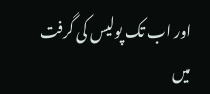اور اب تک پولیس کی گرفت میں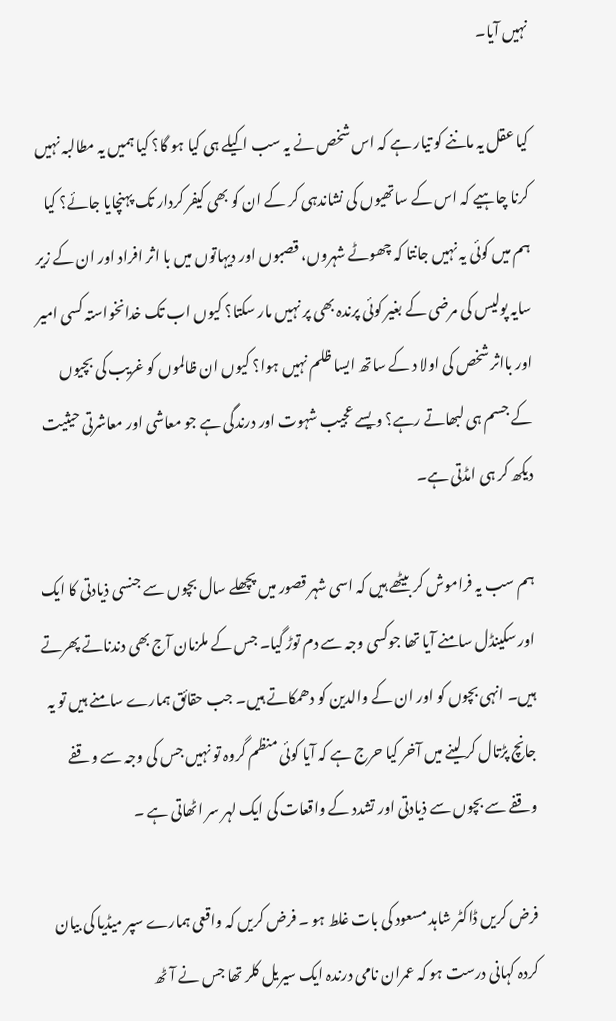نہیں آیا۔

کیا عقل یہ ماننے کو تیار ہے کہ اس شخص نے یہ سب اکیلے ہی کیا ہو گا؟ کیا ہمیں یہ مطالبہ نہیں کرنا چاہیے کہ اس کے ساتھیوں کی نشاندہی کر کے ان کو بھی کیفر کردار تک پہنچایا جائے؟ کیا ہم میں کوئی یہ نہیں جانتا کہ چھوٹے شہروں، قصبوں اور دیہاتوں میں با اثر افراد اور ان کے زیر سایہ پولیس کی مرضی کے بغیر کوئی پرندہ بھی پر نہیں مار سکتا؟ کیوں اب تک خدانخواستہ کسی امیر اور بااثر شخص کی اولا د کے ساتھ ایسا ظلم نہیں ہوا؟ کیوں ان ظالموں کو غریب کی بچیوں کے جسم ہی لبھاتے رہے؟ ویسے عجیب شہوت اور درندگی ہے جو معاشی اور معاشرتی حیثیت دیکھ کر ہی امڈتی ہے۔

ہم سب یہ فراموش کر بیٹھے ہیں کہ اسی شہر قصور میں پچھلے سال بچوں سے جنسی ذیادتی کا ایک اور سکینڈل سامنے آیا تھا جوکسی وجہ سے دم توڑ گیا۔ جس کے ملزمان آج بھی دندناتے پھرتے ہیں۔ انہی بچوں کو اور ان کے والدین کو دھمکاتے ہیں۔ جب حقائق ہمارے سامنے ہیں تو یہ جانچ پڑتال کر لینے میں آخر کیا حرج ہے کہ آیا کوئی منظم گروہ تو نہیں جس کی وجہ سے وقفے وقفے سے بچوں سے ذیادتی اور تشدد کے واقعات کی ایک لہر سر اٹھاتی ہے ۔

فرض کریں ڈاکٹر شاہد مسعود کی بات غلط ہو ۔ فرض کریں کہ واقعی ہمارے سپر میڈیا کی بیان کردہ کہانی درست ہو کہ عمران نامی درندہ ایک سیریل کلر تھا جس نے آٹھ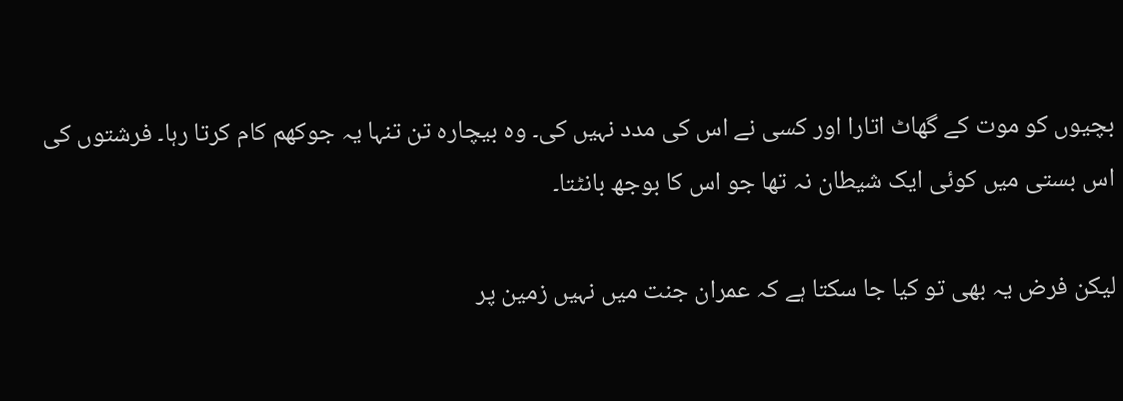بچیوں کو موت کے گھاٹ اتارا اور کسی نے اس کی مدد نہیں کی۔ وہ بیچارہ تن تنہا یہ جوکھم کام کرتا رہا۔ فرشتوں کی اس بستی میں کوئی ایک شیطان نہ تھا جو اس کا بوجھ بانٹتا۔

لیکن فرض یہ بھی تو کیا جا سکتا ہے کہ عمران جنت میں نہیں زمین پر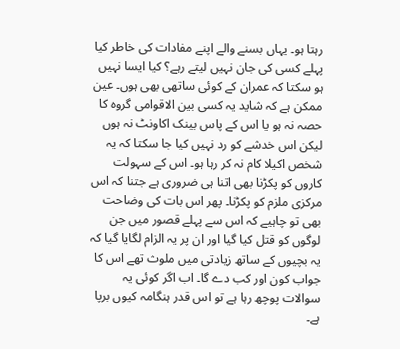رہتا ہو۔ یہاں بسنے والے اپنے مفادات کی خاطر کیا پہلے کسی کی جان نہیں لیتے رہے؟ کیا ایسا نہیں ہو سکتا کہ عمران کے کوئی ساتھی بھی ہوں۔ عین ممکن ہے کہ شاید یہ کسی بین الاقوامی گروہ کا حصہ نہ ہو یا اس کے پاس بینک اکاونٹ نہ ہوں لیکن اس خدشے کو رد نہیں کیا جا سکتا کہ یہ شخص اکیلا کام نہ کر رہا ہو۔ اس کے سہولت کاروں کو پکڑنا بھی اتنا ہی ضروری ہے جتنا کہ اس مرکزی ملزم کو پکڑنا۔ پھر اس بات کی وضاحت بھی تو چاہیے کہ اس سے پہلے قصور میں جن لوگوں کو قتل کیا گیا اور ان پر یہ الزام لگایا گیا کہ یہ بچیوں کے ساتھ زیادتی میں ملوث تھے اس کا جواب کون اور کب دے گا۔ اب اگر کوئی یہ سوالات پوچھ رہا ہے تو اس قدر ہنگامہ کیوں برپا ہے۔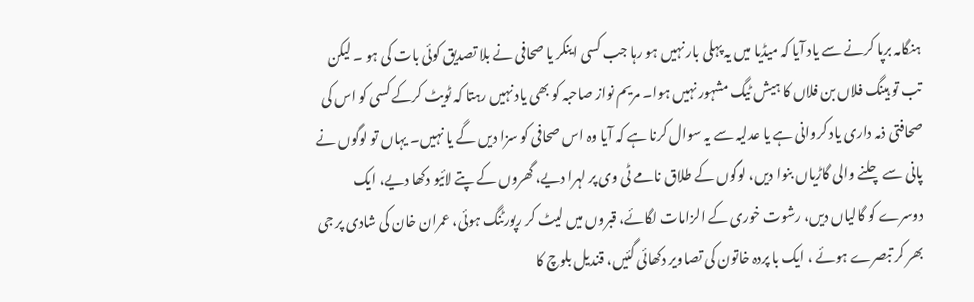ہنگامہ برپا کرنے سے یاد آیا کہ میڈیا میں یہ پہلی بار نہیں ہو رہا جب کسی اینکر یا صحافی نے بلا تصدیق کوئی بات کی ہو ۔ لیکن تب تو ہینگ فلاں بن فلاں کا ہیش ٹیگ مشہور نہیں ہوا۔ مریم نواز صاحبہ کو بھی یاد نہیں رہتا کہ ٹویٹ کرکے کسی کو اس کی صحافتی ذمہ داری یاد کروانی ہے یا عدلیہ سے یہ سوال کرنا ہے کہ آیا وہ اس صحافی کو سزا دیں گے یا نہیں۔ یہاں تو لوگوں نے پانی سے چلنے والی گاڑیاں بنوا دیں، لوگوں کے طلاق نامے ٹی وی پر لہرا دیے، گھروں کے پتے لائیو دکھا دیے، ایک دوسرے کو گالیاں دیں، رشوت خوری کے الزامات لگائے، قبروں میں لیٹ کر رپورٹنگ ہوئی، عمران خان کی شادی پر جی بھر کر تبصرے ہوئے ، ایک با پردہ خاتون کی تصاویر دکھائی گئیں، قندیل بلوچ کا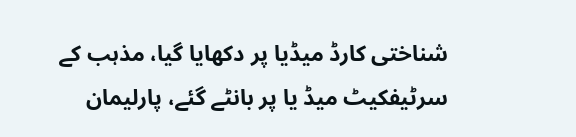شناختی کارڈ میڈیا پر دکھایا گیا، مذہب کے سرٹیفکیٹ میڈ یا پر بانٹے گئے، پارلیمان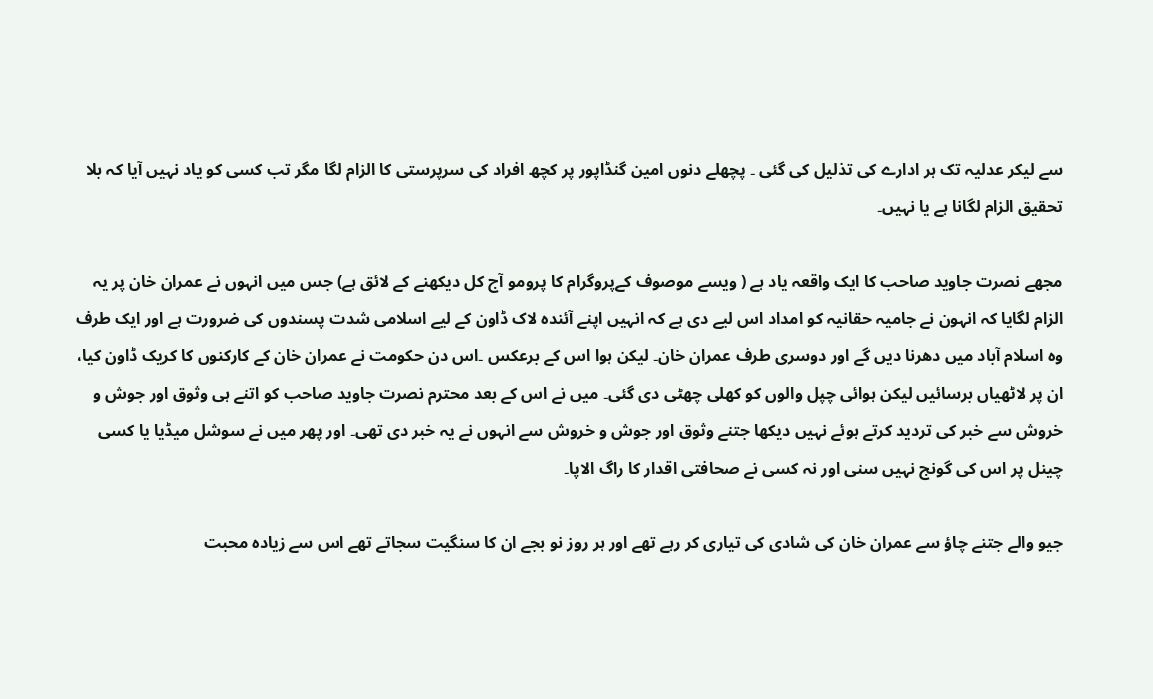سے لیکر عدلیہ تک ہر ادارے کی تذلیل کی گئی ۔ پچھلے دنوں امین گنڈاپور پر کچھ افراد کی سرپرستی کا الزام لگا مگر تب کسی کو یاد نہیں آیا کہ بلا تحقیق الزام لگانا ہے یا نہیں۔

مجھے نصرت جاوید صاحب کا ایک واقعہ یاد ہے ( ویسے موصوف کےپروگرام کا پرومو آج کل دیکھنے کے لائق ہے) جس میں انہوں نے عمران خان پر یہ الزام لگایا کہ انہون نے جامیہ حقانیہ کو امداد اس لیے دی ہے کہ انہیں اپنے آئندہ لاک ڈاون کے لیے اسلامی شدت پسندوں کی ضرورت ہے اور ایک طرف وہ اسلام آباد میں دھرنا دیں گے اور دوسری طرف عمران خان۔ لیکن ہوا اس کے برعکس ۔اس دن حکومت نے عمران خان کے کارکنوں کا کریک ڈاون کیا، ان پر لاٹھیاں برسائیں لیکن ہوائی چپل والوں کو کھلی چھٹی دی گئی۔ میں نے اس کے بعد محترم نصرت جاوید صاحب کو اتنے ہی وثوق اور جوش و خروش سے خبر کی تردید کرتے ہوئے نہیں دیکھا جتنے وثوق اور جوش و خروش سے انہوں نے یہ خبر دی تھی۔ اور پھر میں نے سوشل میڈیا یا کسی چینل پر اس کی گونج نہیں سنی اور نہ کسی نے صحافتی اقدار کا راگ الاپا۔

جیو والے جتنے چاؤ سے عمران خان کی شادی کی تیاری کر رہے تھے اور ہر روز نو بجے ان کا سنگیت سجاتے تھے اس سے زیادہ محبت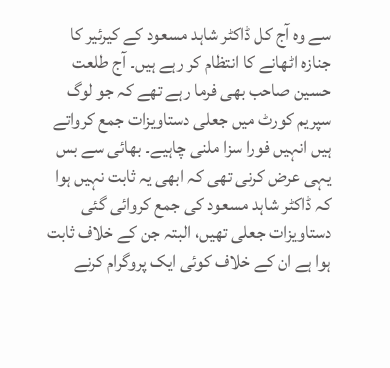سے وہ آج کل ڈاکٹر شاہد مسعود کے کیرئیر کا جنازہ اٹھانے کا انتظام کر رہے ہیں۔ آج طلعت حسین صاحب بھی فرما رہے تھے کہ جو لوگ سپریم کورٹ میں جعلی دستاویزات جمع کرواتے ہیں انہیں فورا سزا ملنی چاہیے۔ بھائی سے بس یہی عرض کرنی تھی کہ ابھی یہ ثابت نہیں ہوا کہ ڈاکٹر شاہد مسعود کی جمع کروائی گئی دستاویزات جعلی تھیں، البتہ جن کے خلاف ثابت ہوا ہے ان کے خلاف کوئی ایک پروگرام کرنے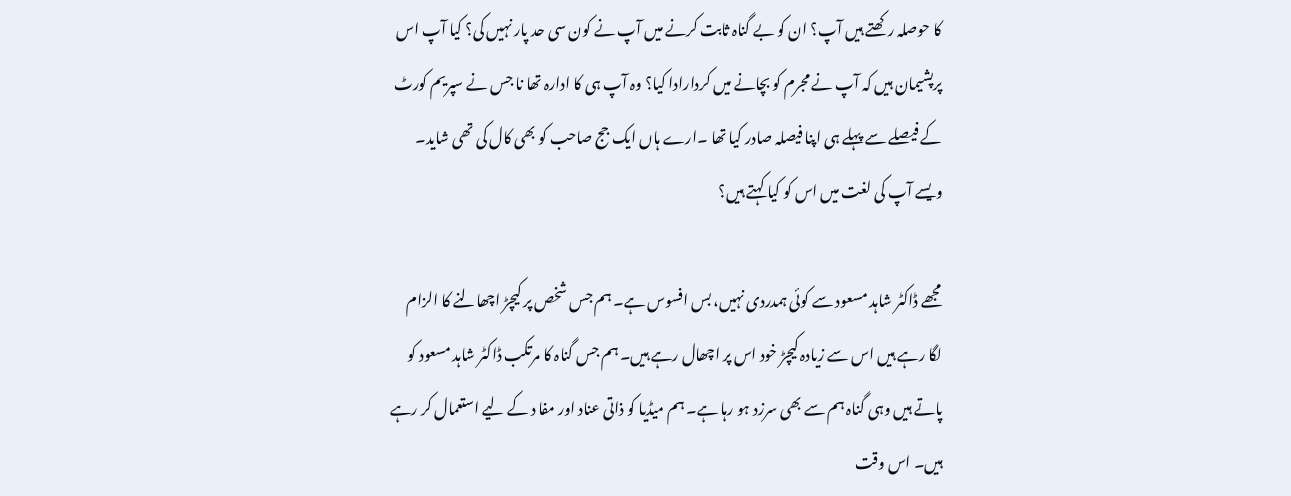کا حوصلہ رکھتے ہیں آپ؟ ان کو بے گناہ ثابت کرنے میں آپ نے کون سی حد پار نہیں کی؟ کیا آپ اس پرپشیمان ہیں کہ آپ نے مجرم کو بچانے میں کردارادا کیا؟ وہ آپ ہی کا ادارہ تھا نا جس نے سپریم کورٹ کے فیصلے سے پہلے ہی اپنا فیصلہ صادر کیا تھا ۔ارے ہاں ایک جج صاحب کو بھی کال کی تھی شاید۔ ویسے آپ کی لغت میں اس کو کیا کہتے ہیں؟

مجھے ڈاکٹر شاہد مسعود سے کوئی ہمدردی نہیں، بس افسوس ہے۔ ہم جس شخص پر کیچڑ اچھالنے کا الزام لگا رہے ہیں اس سے زیادہ کیچڑ خود اس پر اچھال رہے ہیں۔ ہم جس گناہ کا مرتکب ڈاکٹر شاہد مسعود کو پاتے ہیں وہی گناہ ہم سے بھی سرزد ہو رہا ہے۔ ہم میڈیا کو ذاتی عناد اور مفا د کے لیے استعمال کر رہے ہیں۔ اس وقت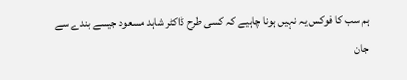ہم سب کا فوکس یہ نہیں ہونا چاہیے کہ کسی طرح ڈاکٹر شاہد مسعود جیسے بندے سے جان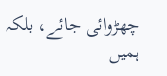چھڑوائی جائے، بلکہ ہمیں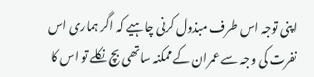اپنی توجہ اس طرف مبذول کرنی چاہیے کہ اگر ہماری اس نفرت کی وجہ سے عمران کے ممکنہ ساتھی بچ نکلے تو اس کا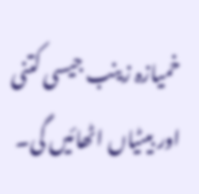خمیازہ زینب جیسی کتنی اور بیٹیاں اٹھائیں گی۔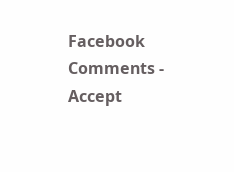Facebook Comments - Accept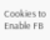Cookies to Enable FB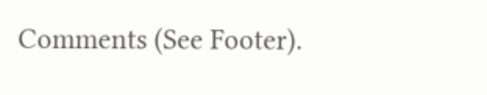Comments (See Footer).